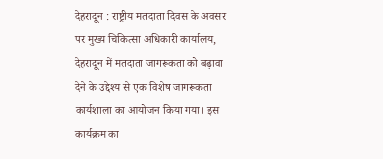देहरादून : राष्ट्रीय मतदाता दिवस के अवसर पर मुख्य चिकित्सा अधिकारी कार्यालय, देहरादून में मतदाता जागरूकता को बढ़ावा देने के उद्देश्य से एक विशेष जागरूकता कार्यशाला का आयोजन किया गया। इस कार्यक्रम का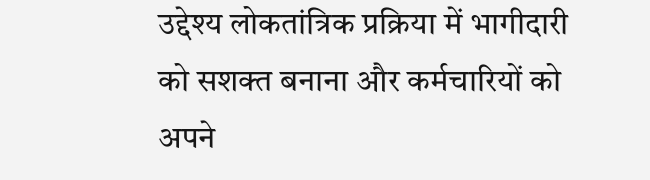उद्देश्य लोकतांत्रिक प्रक्रिया में भागीदारी को सशक्त बनाना और कर्मचारियों को अपने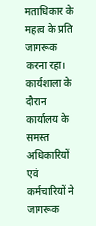मताधिकार के महत्व के प्रति जागरूक करना रहा।
कार्यशाला के दौरान कार्यालय के समस्त अधिकारियों एवं कर्मचारियों ने जागरूक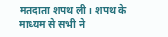मतदाता शपथ ली। शपथ के माध्यम से सभी ने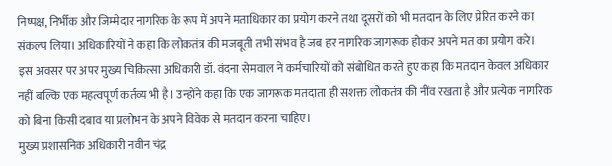निष्पक्ष, निर्भीक और जिम्मेदार नागरिक के रूप में अपने मताधिकार का प्रयोग करने तथा दूसरों को भी मतदान के लिए प्रेरित करने का संकल्प लिया। अधिकारियों ने कहा कि लोकतंत्र की मजबूती तभी संभव है जब हर नागरिक जागरूक होकर अपने मत का प्रयोग करे।
इस अवसर पर अपर मुख्य चिकित्सा अधिकारी डॉ. वंदना सेमवाल ने कर्मचारियों को संबोधित करते हुए कहा कि मतदान केवल अधिकार नहीं बल्कि एक महत्वपूर्ण कर्तव्य भी है। उन्होंने कहा कि एक जागरूक मतदाता ही सशक्त लोकतंत्र की नींव रखता है और प्रत्येक नागरिक को बिना किसी दबाव या प्रलोभन के अपने विवेक से मतदान करना चाहिए।
मुख्य प्रशासनिक अधिकारी नवीन चंद्र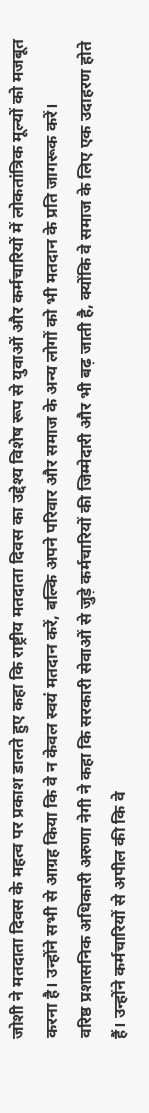जोशी ने मतदाता दिवस के महत्व पर प्रकाश डालते हुए कहा कि राष्ट्रीय मतदाता दिवस का उद्देश्य विशेष रूप से युवाओं और कर्मचारियों में लोकतांत्रिक मूल्यों को मजबूत करना है। उन्होंने सभी से आग्रह किया कि वे न केवल स्वयं मतदान करें, बल्कि अपने परिवार और समाज के अन्य लोगों को भी मतदान के प्रति जागरूक करें।
वरिष्ठ प्रशासनिक अधिकारी अरुणा नेगी ने कहा कि सरकारी सेवाओं से जुड़े कर्मचारियों की जिम्मेदारी और भी बढ़ जाती है, क्योंकि वे समाज के लिए एक उदाहरण होते हैं। उन्होंने कर्मचारियों से अपील की कि वे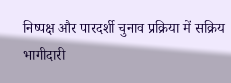निष्पक्ष और पारदर्शी चुनाव प्रक्रिया में सक्रिय भागीदारी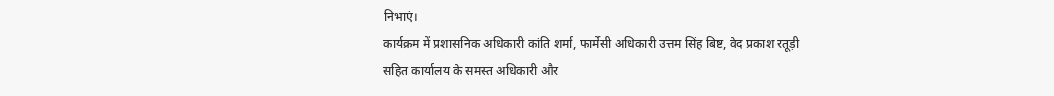निभाएं।
कार्यक्रम में प्रशासनिक अधिकारी कांति शर्मा, फार्मेसी अधिकारी उत्तम सिंह बिष्ट, वेद प्रकाश रतूड़ी सहित कार्यालय के समस्त अधिकारी और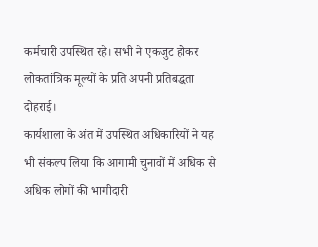कर्मचारी उपस्थित रहे। सभी ने एकजुट होकर लोकतांत्रिक मूल्यों के प्रति अपनी प्रतिबद्धता दोहराई।
कार्यशाला के अंत में उपस्थित अधिकारियों ने यह भी संकल्प लिया कि आगामी चुनावों में अधिक से अधिक लोगों की भागीदारी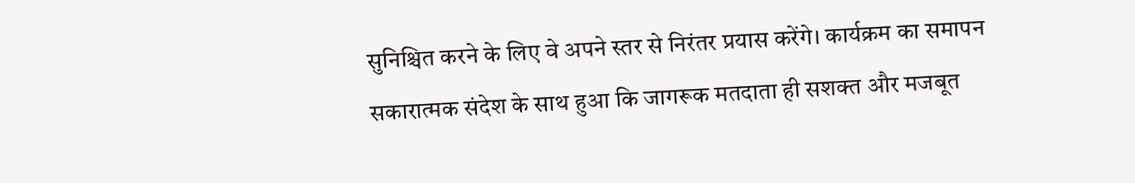सुनिश्चित करने के लिए वे अपने स्तर से निरंतर प्रयास करेंगे। कार्यक्रम का समापन सकारात्मक संदेश के साथ हुआ कि जागरूक मतदाता ही सशक्त और मजबूत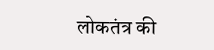लोकतंत्र की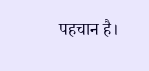पहचान है।